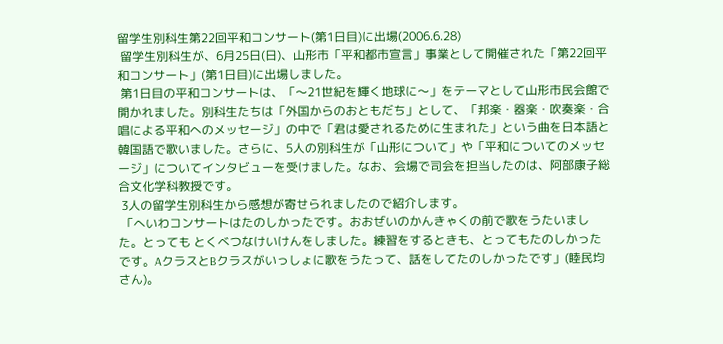留学生別科生第22回平和コンサート(第1日目)に出場(2006.6.28)
 留学生別科生が、6月25日(日)、山形市「平和都市宣言」事業として開催された「第22回平和コンサート」(第1日目)に出場しました。
 第1日目の平和コンサートは、「〜21世紀を輝く地球に〜」をテーマとして山形市民会館で開かれました。別科生たちは「外国からのおともだち」として、「邦楽・器楽・吹奏楽・合唱による平和へのメッセージ」の中で「君は愛されるために生まれた」という曲を日本語と韓国語で歌いました。さらに、5人の別科生が「山形について」や「平和についてのメッセージ」についてインタビューを受けました。なお、会場で司会を担当したのは、阿部康子総合文化学科教授です。
 3人の留学生別科生から感想が寄せられましたので紹介します。
 「へいわコンサートはたのしかったです。おおぜいのかんきゃくの前で歌をうたいました。とっても とくべつなけいけんをしました。練習をするときも、とってもたのしかったです。AクラスとBクラスがいっしょに歌をうたって、話をしてたのしかったです」(睦民均さん)。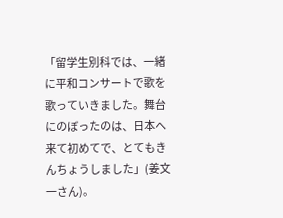「留学生別科では、一緒に平和コンサートで歌を歌っていきました。舞台にのぼったのは、日本へ来て初めてで、とてもきんちょうしました」(姜文一さん)。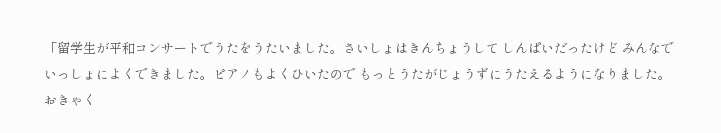「留学生が平和コンサートでうたをうたいました。さいしょはきんちょうして しんぱいだったけど みんなでいっしょによくできました。ピアノもよくひいたので もっとうたがじょうずにうたえるようになりました。おきゃく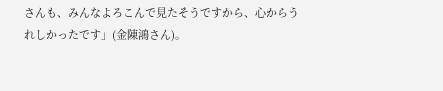さんも、みんなよろこんで見たそうですから、心からうれしかったです」(金陳鴻さん)。